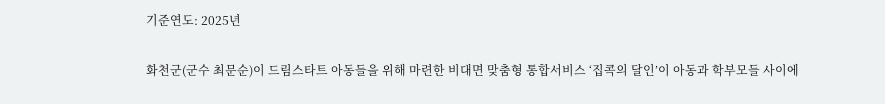기준연도: 2025년

화천군(군수 최문순)이 드림스타트 아동들을 위해 마련한 비대면 맞춤형 통합서비스 ‘집콕의 달인’이 아동과 학부모들 사이에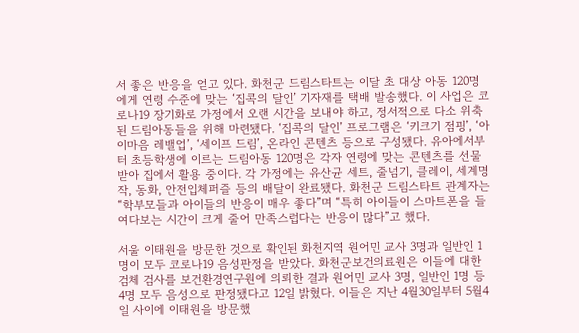서 좋은 반응을 얻고 있다. 화천군 드림스타트는 이달 초 대상 아동 120명에게 연령 수준에 맞는 ‘집콕의 달인’ 기자재를 택배 발송했다. 이 사업은 코로나19 장기화로 가정에서 오랜 시간을 보내야 하고, 정서적으로 다소 위축된 드림아동들을 위해 마련됐다. ‘집콕의 달인’ 프로그램은 ‘키크기 점핑’, ‘아이마음 레밸업’, ‘세이프 드림’, 온라인 콘텐츠 등으로 구성됐다. 유아에서부터 초등학생에 이르는 드림아동 120명은 각자 연령에 맞는 콘텐츠를 선물받아 집에서 활용 중이다. 각 가정에는 유산균 세트, 줄넘기, 클레이, 세계명작, 동화, 안전입체퍼즐 등의 배달이 완료됐다. 화천군 드림스타트 관계자는 “학부모들과 아이들의 반응이 매우 좋다”며 “특히 아이들이 스마트폰을 들여다보는 시간이 크게 줄어 만족스럽다는 반응이 많다”고 했다.

서울 이태원을 방문한 것으로 확인된 화천지역 원어민 교사 3명과 일반인 1명이 모두 코로나19 음성판정을 받았다. 화천군보건의료원은 이들에 대한 검체 검사를 보건환경연구원에 의뢰한 결과 원어민 교사 3명, 일반인 1명 등 4명 모두 음성으로 판정됐다고 12일 밝혔다. 이들은 지난 4월30일부터 5월4일 사이에 이태원을 방문했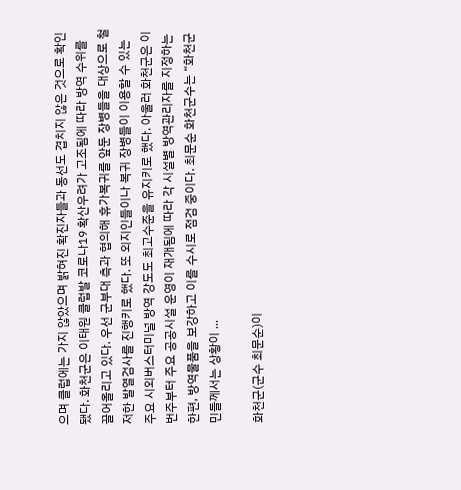으며 클럽에는 가지 않았으며 밝혀진 확진자들과 동선도 겹치지 않은 것으로 확인됐다. 화천군은 이태원 클럽발 코로나19 확산우려가 고조됨에 따라 방역 수위를 끌어올리고 있다. 우선 군부대 측과 협의해 휴가복귀를 앞둔 장병들을 대상으로 철저한 발열검사를 진행키로 했다. 또 외지인들이나 복귀 장병들이 이용할 수 있는 주요 시외버스터미널 방역 강도도 최고수준을 유지키로 했다. 아울러 화천군은 이번주부터 주요 공공시설 운영이 재개됨에 따라 각 시설별 방역관리자를 지정하는 한편, 방역물품을 보강하고 이를 수시로 점검 중이다. 최문순 화천군수는 “화천군민들께서는 상황이 ...

화천군(군수 최문순)이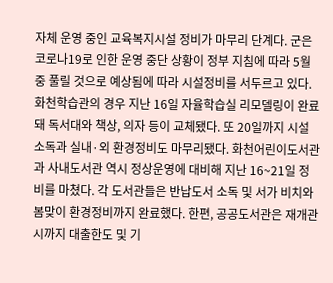자체 운영 중인 교육복지시설 정비가 마무리 단계다. 군은 코로나19로 인한 운영 중단 상황이 정부 지침에 따라 5월 중 풀릴 것으로 예상됨에 따라 시설정비를 서두르고 있다. 화천학습관의 경우 지난 16일 자율학습실 리모델링이 완료돼 독서대와 책상, 의자 등이 교체됐다. 또 20일까지 시설 소독과 실내·외 환경정비도 마무리됐다. 화천어린이도서관과 사내도서관 역시 정상운영에 대비해 지난 16~21일 정비를 마쳤다. 각 도서관들은 반납도서 소독 및 서가 비치와 봄맞이 환경정비까지 완료했다. 한편, 공공도서관은 재개관시까지 대출한도 및 기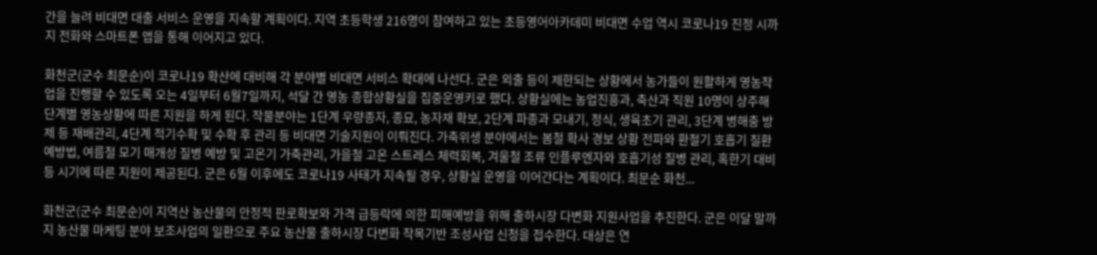간을 늘려 비대면 대출 서비스 운영을 지속할 계획이다. 지역 초등학생 216명이 참여하고 있는 초등영어아카데미 비대면 수업 역시 코로나19 진정 시까지 전화와 스마트폰 앱을 통해 이어지고 있다.

화천군(군수 최문순)이 코로나19 확산에 대비해 각 분야별 비대면 서비스 확대에 나선다. 군은 외출 등이 제한되는 상황에서 농가들이 원활하게 영농작업을 진행할 수 있도록 오는 4일부터 6월7일까지, 석달 간 영농 종합상황실을 집중운영키로 했다. 상황실에는 농업진흥과, 축산과 직원 10명이 상주해 단계별 영농상황에 따른 지원을 하게 된다. 작물분야는 1단계 우량종자, 종묘, 농자재 확보, 2단계 파종과 모내기, 정식, 생육초기 관리, 3단계 병해충 방제 등 재배관리, 4단계 적기수확 및 수확 후 관리 등 비대면 기술지원이 이뤄진다. 가축위생 분야에서는 봄철 확사 경보 상황 전파와 환절기 호흡기 질환 예방법, 여름철 모기 매개성 질병 예방 및 고온기 가축관리, 가을철 고온 스트레스 체력회복, 겨울철 조류 인플루엔자와 호흡기성 질병 관리, 혹한기 대비 등 시기에 따른 지원이 제공된다. 군은 6월 이후에도 코로나19 사태가 지속될 경우, 상황실 운영을 이어간다는 계획이다. 최문순 화천...

화천군(군수 최문순)이 지역산 농산물의 안정적 판로확보와 가격 급등락에 의한 피해예방을 위해 출하시장 다변화 지원사업을 추진한다. 군은 이달 말까지 농산물 마케팅 분야 보조사업의 일환으로 주요 농산물 출하시장 다변화 작목기반 조성사업 신청을 접수한다. 대상은 연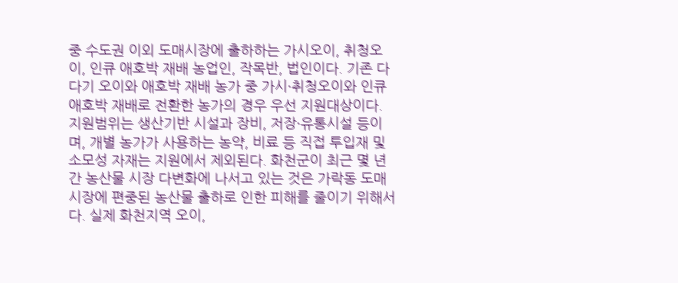중 수도권 이외 도매시장에 출하하는 가시오이, 취청오이, 인큐 애호박 재배 농업인, 작목반, 법인이다. 기존 다다기 오이와 애호박 재배 농가 중 가시·취청오이와 인큐 애호박 재배로 전환한 농가의 경우 우선 지원대상이다. 지원범위는 생산기반 시설과 장비, 저장·유통시설 등이며, 개별 농가가 사용하는 농약, 비료 등 직접 투입재 및 소모성 자재는 지원에서 제외된다. 화천군이 최근 몇 년 간 농산물 시장 다변화에 나서고 있는 것은 가락동 도매시장에 편중된 농산물 출하로 인한 피해를 줄이기 위해서다. 실제 화천지역 오이,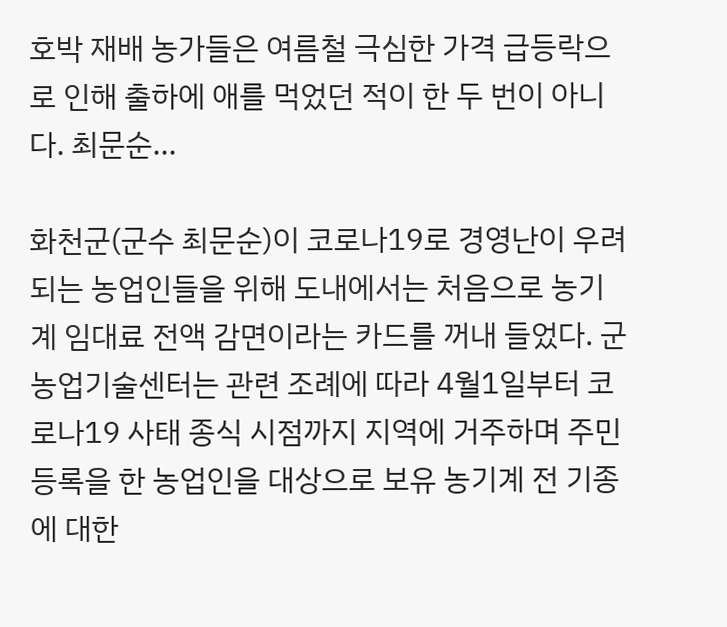호박 재배 농가들은 여름철 극심한 가격 급등락으로 인해 출하에 애를 먹었던 적이 한 두 번이 아니다. 최문순...

화천군(군수 최문순)이 코로나19로 경영난이 우려되는 농업인들을 위해 도내에서는 처음으로 농기계 임대료 전액 감면이라는 카드를 꺼내 들었다. 군농업기술센터는 관련 조례에 따라 4월1일부터 코로나19 사태 종식 시점까지 지역에 거주하며 주민등록을 한 농업인을 대상으로 보유 농기계 전 기종에 대한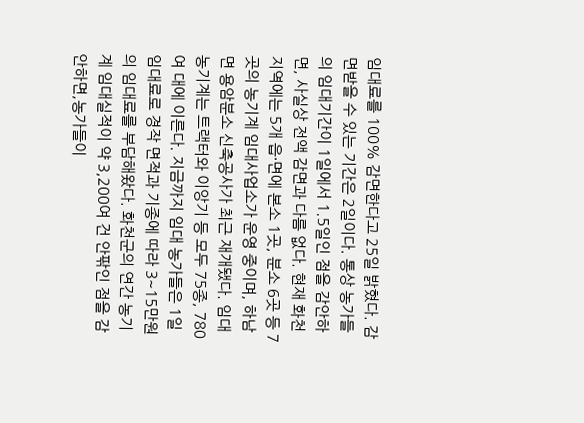임대료를 100% 감면한다고 25일 밝혔다. 감면받을 수 있는 기간은 2일이다. 통상 농가들의 임대기간이 1일에서 1.5일인 점을 감안하면, 사실상 전액 감면과 다름 없다. 현재 화천지역에는 5개 읍·면에 본소 1곳, 분소 6곳 등 7곳의 농기계 임대사업소가 운영 중이며, 하남면 용암분소 신축공사가 최근 재개됐다. 임대 농기계는 트랙터와 이앙기 등 모두 75종, 780여 대에 이른다. 지금까지 임대 농가들은 1일 임대료로 경작 면적과 기종에 따라 3~15만원의 임대료를 부담해왔다. 화천군의 연간 농기계 임대실적이 약 3,200여 건 안팎인 점을 감안하면,농가들이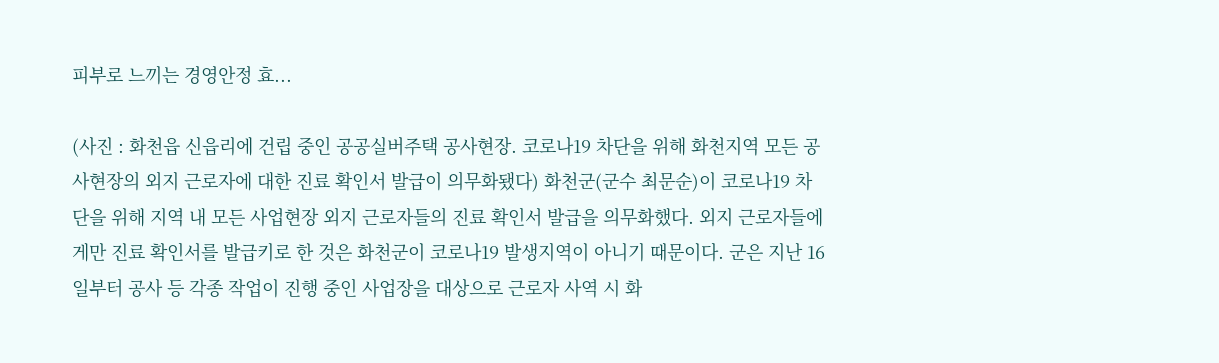피부로 느끼는 경영안정 효...

(사진 : 화천읍 신읍리에 건립 중인 공공실버주택 공사현장. 코로나19 차단을 위해 화천지역 모든 공사현장의 외지 근로자에 대한 진료 확인서 발급이 의무화됐다) 화천군(군수 최문순)이 코로나19 차단을 위해 지역 내 모든 사업현장 외지 근로자들의 진료 확인서 발급을 의무화했다. 외지 근로자들에게만 진료 확인서를 발급키로 한 것은 화천군이 코로나19 발생지역이 아니기 때문이다. 군은 지난 16일부터 공사 등 각종 작업이 진행 중인 사업장을 대상으로 근로자 사역 시 화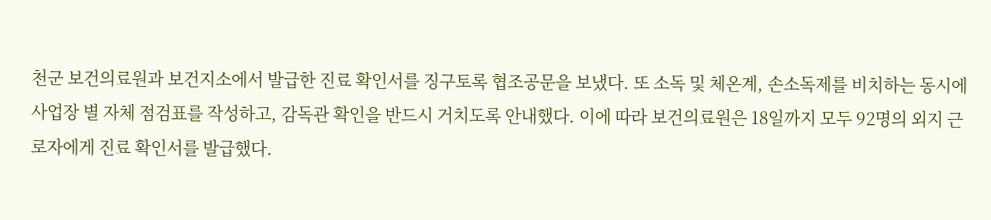천군 보건의료원과 보건지소에서 발급한 진료 확인서를 징구토록 협조공문을 보냈다. 또 소독 및 체온계, 손소독제를 비치하는 동시에 사업장 별 자체 점검표를 작성하고, 감독관 확인을 반드시 거치도록 안내했다. 이에 따라 보건의료원은 18일까지 모두 92명의 외지 근로자에게 진료 확인서를 발급했다.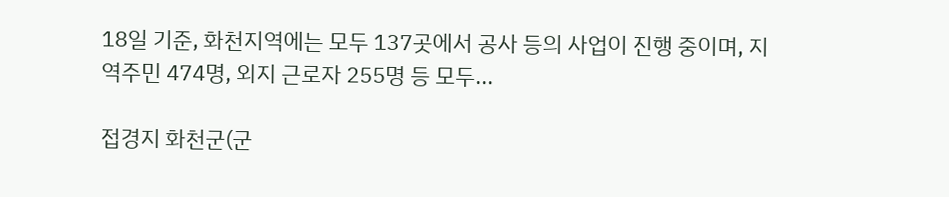18일 기준, 화천지역에는 모두 137곳에서 공사 등의 사업이 진행 중이며, 지역주민 474명, 외지 근로자 255명 등 모두...

접경지 화천군(군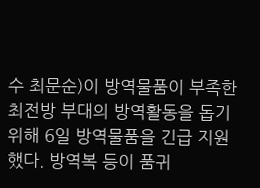수 최문순)이 방역물품이 부족한 최전방 부대의 방역활동을 돕기 위해 6일 방역물품을 긴급 지원했다. 방역복 등이 품귀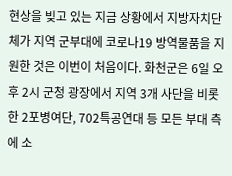현상을 빚고 있는 지금 상황에서 지방자치단체가 지역 군부대에 코로나19 방역물품을 지원한 것은 이번이 처음이다. 화천군은 6일 오후 2시 군청 광장에서 지역 3개 사단을 비롯한 2포병여단, 702특공연대 등 모든 부대 측에 소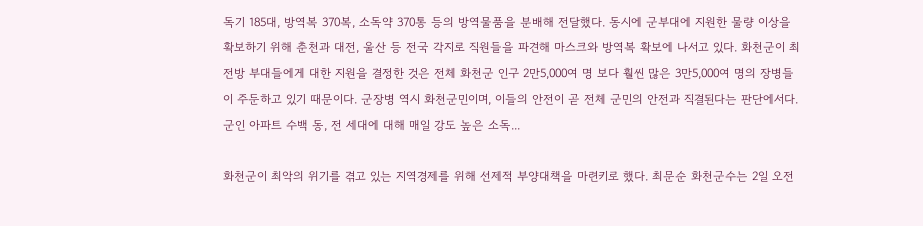독기 185대, 방역복 370복, 소독약 370통 등의 방역물품을 분배해 전달했다. 동시에 군부대에 지원한 물량 이상을 확보하기 위해 춘천과 대전, 울산 등 전국 각지로 직원들을 파견해 마스크와 방역복 확보에 나서고 있다. 화천군이 최전방 부대들에게 대한 지원을 결정한 것은 전체 화천군 인구 2만5,000여 명 보다 훨씬 많은 3만5,000여 명의 장병들이 주둔하고 있기 때문이다. 군장병 역시 화천군민이며, 이들의 안전이 곧 전체 군민의 안전과 직결된다는 판단에서다. 군인 아파트 수백 동, 전 세대에 대해 매일 강도 높은 소독...

화천군이 최악의 위기를 겪고 있는 지역경제를 위해 선제적 부양대책을 마련키로 했다. 최문순 화천군수는 2일 오전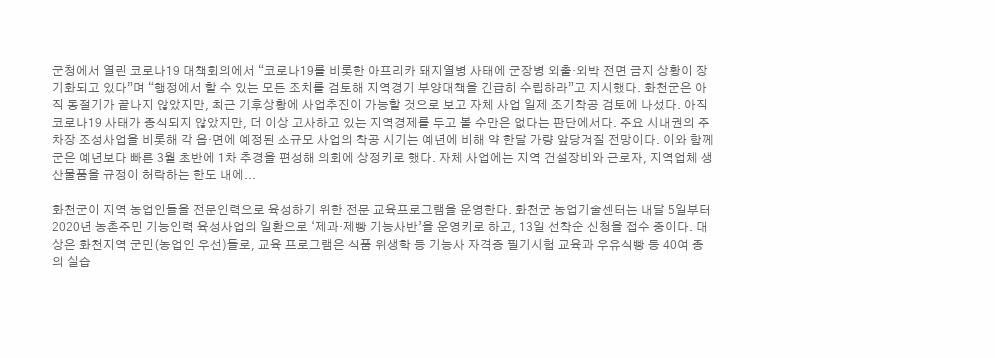군청에서 열린 코로나19 대책회의에서 “코로나19를 비롯한 아프리카 돼지열병 사태에 군장병 외출·외박 전면 금지 상황이 장기화되고 있다”며 “행정에서 할 수 있는 모든 조치를 검토해 지역경기 부양대책을 긴급히 수립하라”고 지시했다. 화천군은 아직 동절기가 끝나지 않았지만, 최근 기후상황에 사업추진이 가능할 것으로 보고 자체 사업 일제 조기착공 검토에 나섰다. 아직 코로나19 사태가 종식되지 않았지만, 더 이상 고사하고 있는 지역경제를 두고 볼 수만은 없다는 판단에서다. 주요 시내권의 주차장 조성사업을 비롯해 각 읍·면에 예정된 소규모 사업의 착공 시기는 예년에 비해 약 한달 가량 앞당겨질 전망이다. 이와 함께 군은 예년보다 빠른 3월 초반에 1차 추경을 편성해 의회에 상정키로 했다. 자체 사업에는 지역 건설장비와 근로자, 지역업체 생산물품을 규정이 허락하는 한도 내에...

화천군이 지역 농업인들을 전문인력으로 육성하기 위한 전문 교육프로그램을 운영한다. 화천군 농업기술센터는 내달 5일부터 2020년 농촌주민 기능인력 육성사업의 일환으로 ‘제과·제빵 기능사반’을 운영키로 하고, 13일 선착순 신청을 접수 중이다. 대상은 화천지역 군민(농업인 우선)들로, 교육 프로그램은 식품 위생학 등 기능사 자격증 필기시험 교육과 우유식빵 등 40여 종의 실습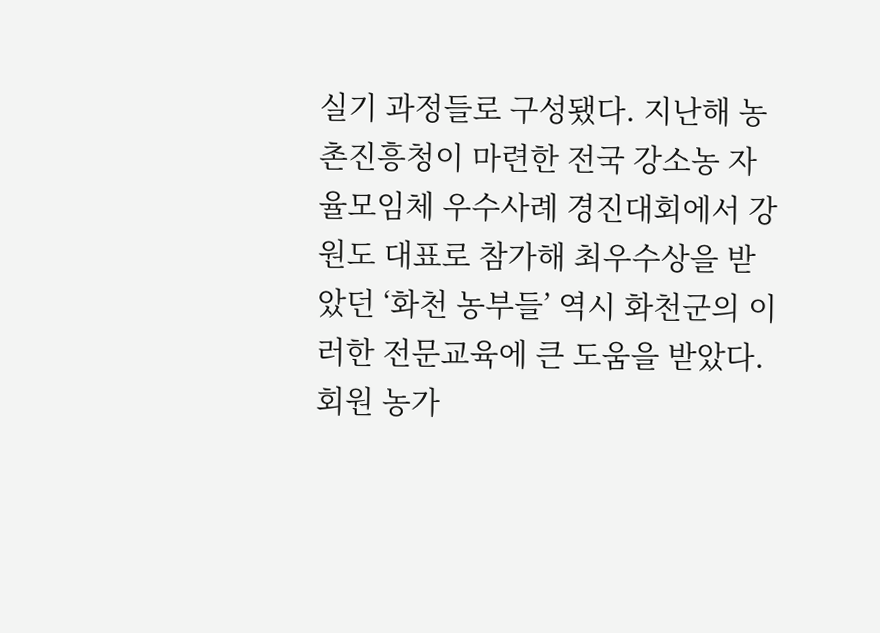실기 과정들로 구성됐다. 지난해 농촌진흥청이 마련한 전국 강소농 자율모임체 우수사례 경진대회에서 강원도 대표로 참가해 최우수상을 받았던 ‘화천 농부들’ 역시 화천군의 이러한 전문교육에 큰 도움을 받았다. 회원 농가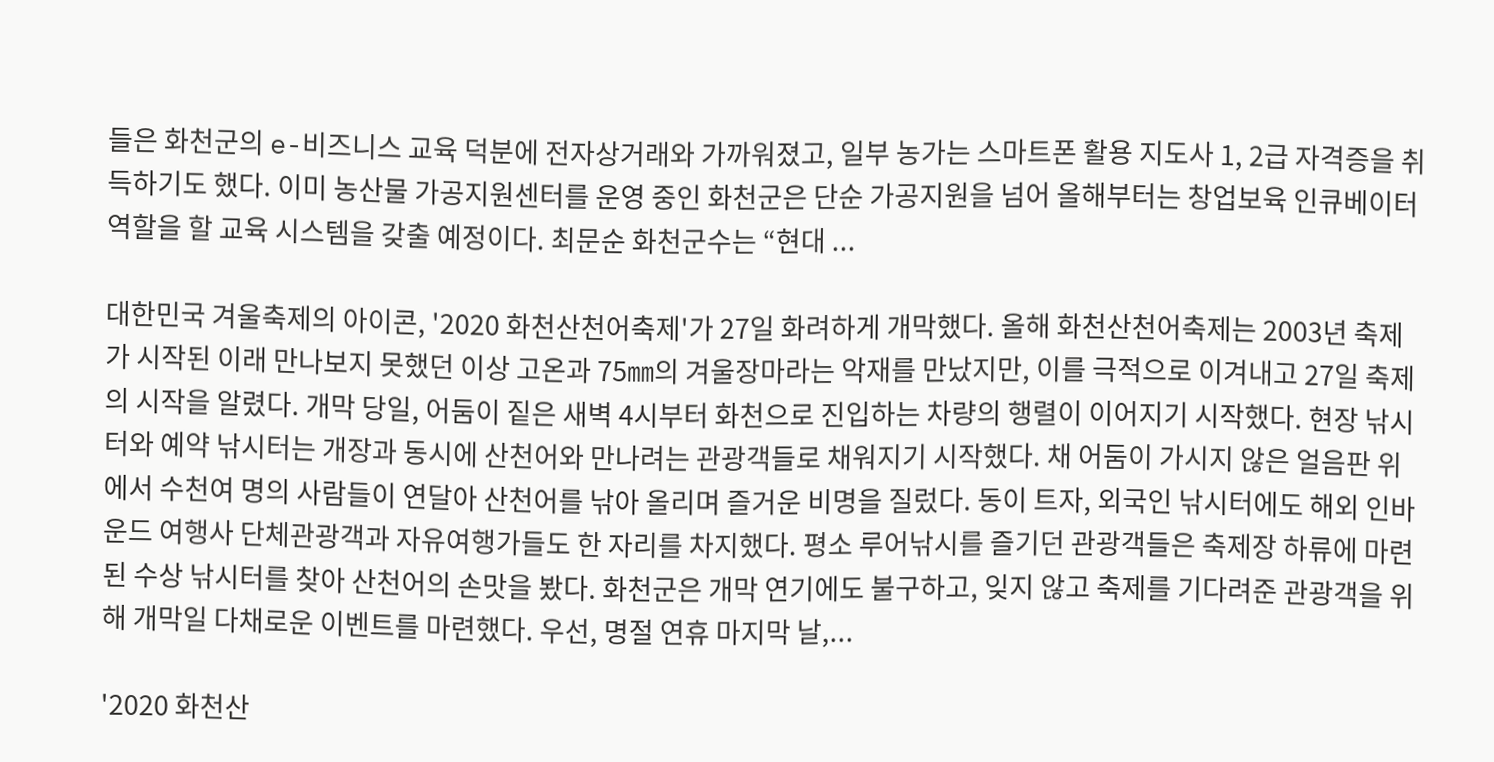들은 화천군의 e-비즈니스 교육 덕분에 전자상거래와 가까워졌고, 일부 농가는 스마트폰 활용 지도사 1, 2급 자격증을 취득하기도 했다. 이미 농산물 가공지원센터를 운영 중인 화천군은 단순 가공지원을 넘어 올해부터는 창업보육 인큐베이터 역할을 할 교육 시스템을 갖출 예정이다. 최문순 화천군수는 “현대 ...

대한민국 겨울축제의 아이콘, '2020 화천산천어축제'가 27일 화려하게 개막했다. 올해 화천산천어축제는 2003년 축제가 시작된 이래 만나보지 못했던 이상 고온과 75㎜의 겨울장마라는 악재를 만났지만, 이를 극적으로 이겨내고 27일 축제의 시작을 알렸다. 개막 당일, 어둠이 짙은 새벽 4시부터 화천으로 진입하는 차량의 행렬이 이어지기 시작했다. 현장 낚시터와 예약 낚시터는 개장과 동시에 산천어와 만나려는 관광객들로 채워지기 시작했다. 채 어둠이 가시지 않은 얼음판 위에서 수천여 명의 사람들이 연달아 산천어를 낚아 올리며 즐거운 비명을 질렀다. 동이 트자, 외국인 낚시터에도 해외 인바운드 여행사 단체관광객과 자유여행가들도 한 자리를 차지했다. 평소 루어낚시를 즐기던 관광객들은 축제장 하류에 마련된 수상 낚시터를 찾아 산천어의 손맛을 봤다. 화천군은 개막 연기에도 불구하고, 잊지 않고 축제를 기다려준 관광객을 위해 개막일 다채로운 이벤트를 마련했다. 우선, 명절 연휴 마지막 날,...

'2020 화천산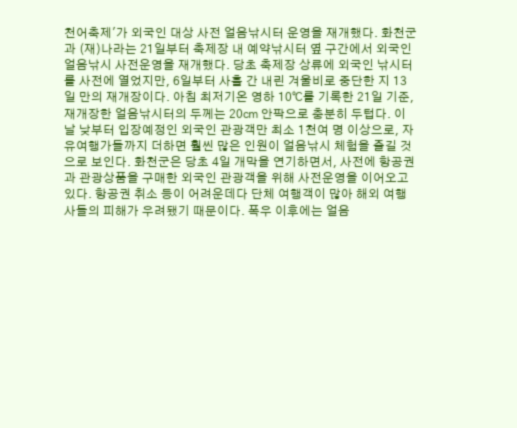천어축제'가 외국인 대상 사전 얼음낚시터 운영을 재개했다. 화천군과 (재)나라는 21일부터 축제장 내 예약낚시터 옆 구간에서 외국인 얼음낚시 사전운영을 재개했다. 당초 축제장 상류에 외국인 낚시터를 사전에 열었지만, 6일부터 사흘 간 내린 겨울비로 중단한 지 13일 만의 재개장이다. 아침 최저기온 영하 10℃를 기록한 21일 기준, 재개장한 얼음낚시터의 두께는 20㎝ 안팍으로 충분히 두텁다. 이날 낮부터 입장예정인 외국인 관광객만 최소 1천여 명 이상으로, 자유여행가들까지 더하면 훨씬 많은 인원이 얼음낚시 체험을 즐길 것으로 보인다. 화천군은 당초 4일 개막을 연기하면서, 사전에 항공권과 관광상품을 구매한 외국인 관광객을 위해 사전운영을 이어오고 있다. 항공권 취소 등이 어려운데다 단체 여행객이 많아 해외 여행사들의 피해가 우려됐기 때문이다. 폭우 이후에는 얼음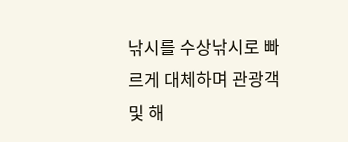낚시를 수상낚시로 빠르게 대체하며 관광객 및 해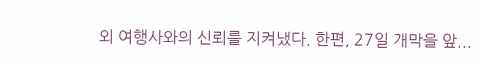외 여행사와의 신뢰를 지켜냈다. 한편, 27일 개막을 앞...